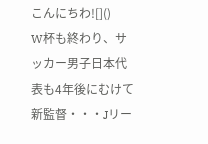こんにちわ![]()
W杯も終わり、サッカー男子日本代表も4年後にむけて
新監督・・・Jリー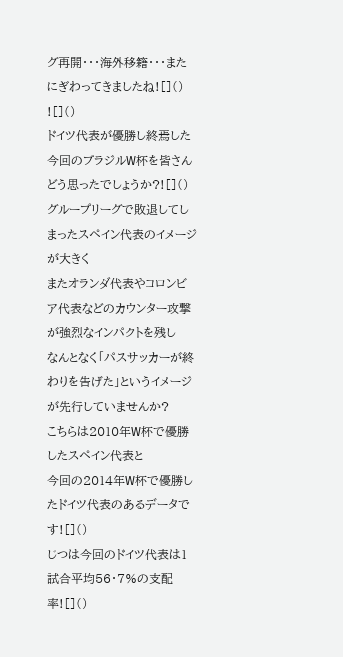グ再開・・・海外移籍・・・またにぎわってきましたね![]()
![]()
ドイツ代表が優勝し終焉した今回のブラジルW杯を皆さんどう思ったでしょうか?![]()
グループリーグで敗退してしまったスペイン代表のイメージが大きく
またオランダ代表やコロンビア代表などのカウンター攻撃が強烈なインパクトを残し
なんとなく「パスサッカーが終わりを告げた」というイメージが先行していませんか?
こちらは2010年W杯で優勝したスペイン代表と
今回の2014年W杯で優勝したドイツ代表のあるデータです![]()
じつは今回のドイツ代表は1試合平均56・7%の支配率![]()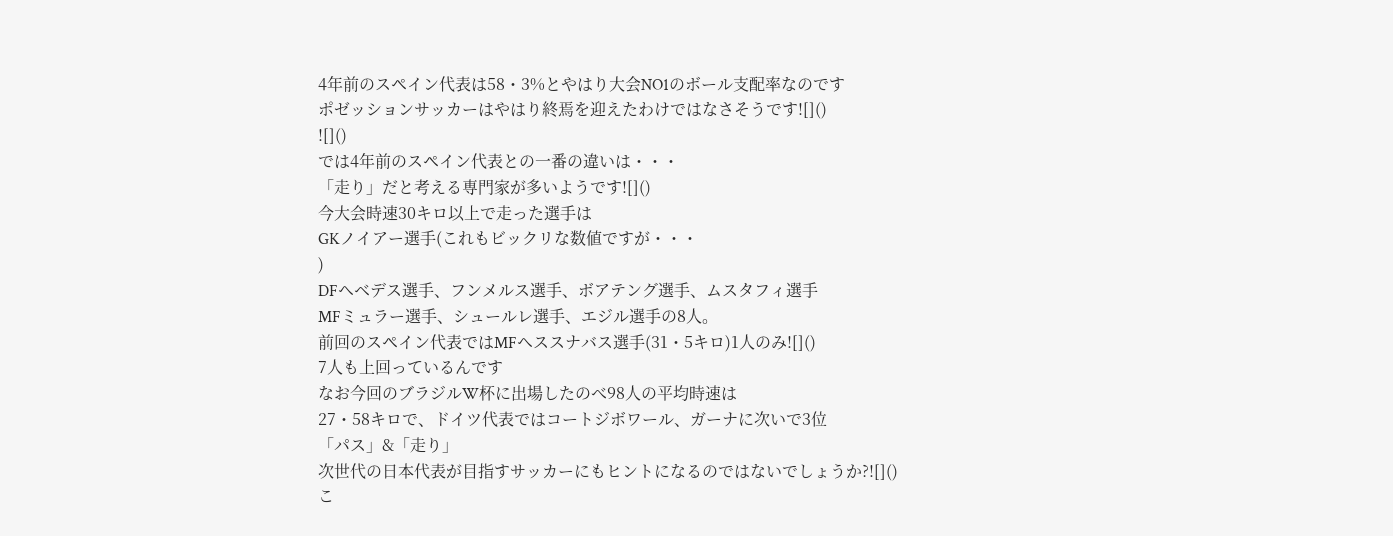4年前のスペイン代表は58・3%とやはり大会NO1のボール支配率なのです
ポゼッションサッカーはやはり終焉を迎えたわけではなさそうです![]()
![]()
では4年前のスペイン代表との一番の違いは・・・
「走り」だと考える専門家が多いようです![]()
今大会時速30キロ以上で走った選手は
GKノイアー選手(これもビックリな数値ですが・・・
)
DFヘベデス選手、フンメルス選手、ボアテング選手、ムスタフィ選手
MFミュラー選手、シュールレ選手、エジル選手の8人。
前回のスペイン代表ではMFヘススナバス選手(31・5キロ)1人のみ![]()
7人も上回っているんです
なお今回のブラジルW杯に出場したのべ98人の平均時速は
27・58キロで、ドイツ代表ではコートジボワール、ガーナに次いで3位
「パス」&「走り」
次世代の日本代表が目指すサッカーにもヒントになるのではないでしょうか?![]()
こ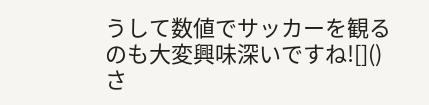うして数値でサッカーを観るのも大変興味深いですね![]()
さ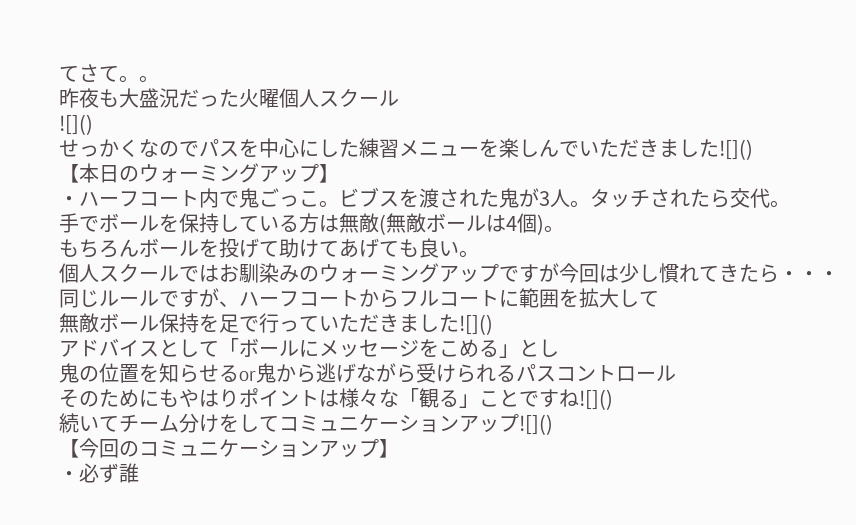てさて。。
昨夜も大盛況だった火曜個人スクール
![]()
せっかくなのでパスを中心にした練習メニューを楽しんでいただきました![]()
【本日のウォーミングアップ】
・ハーフコート内で鬼ごっこ。ビブスを渡された鬼が3人。タッチされたら交代。
手でボールを保持している方は無敵(無敵ボールは4個)。
もちろんボールを投げて助けてあげても良い。
個人スクールではお馴染みのウォーミングアップですが今回は少し慣れてきたら・・・
同じルールですが、ハーフコートからフルコートに範囲を拡大して
無敵ボール保持を足で行っていただきました![]()
アドバイスとして「ボールにメッセージをこめる」とし
鬼の位置を知らせるor鬼から逃げながら受けられるパスコントロール
そのためにもやはりポイントは様々な「観る」ことですね![]()
続いてチーム分けをしてコミュニケーションアップ![]()
【今回のコミュニケーションアップ】
・必ず誰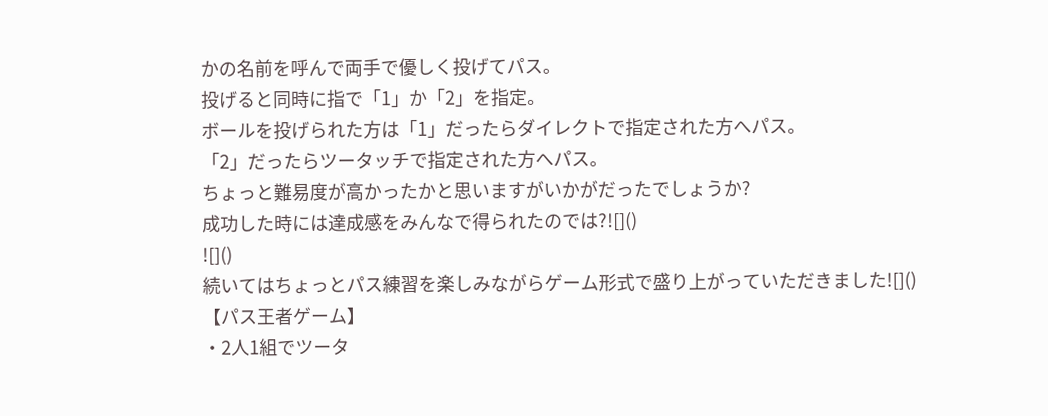かの名前を呼んで両手で優しく投げてパス。
投げると同時に指で「1」か「2」を指定。
ボールを投げられた方は「1」だったらダイレクトで指定された方へパス。
「2」だったらツータッチで指定された方へパス。
ちょっと難易度が高かったかと思いますがいかがだったでしょうか?
成功した時には達成感をみんなで得られたのでは?![]()
![]()
続いてはちょっとパス練習を楽しみながらゲーム形式で盛り上がっていただきました![]()
【パス王者ゲーム】
・2人1組でツータ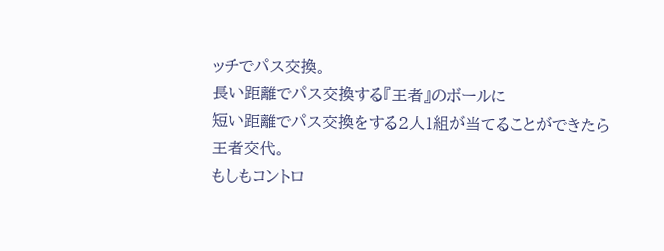ッチでパス交換。
長い距離でパス交換する『王者』のボールに
短い距離でパス交換をする2人1組が当てることができたら王者交代。
もしもコントロ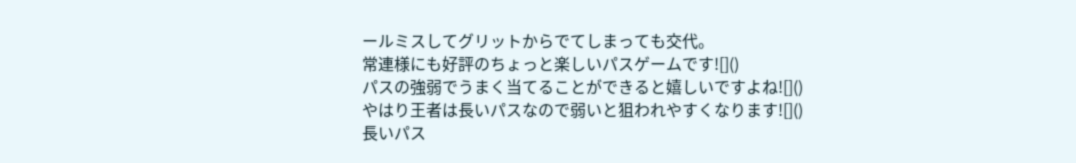ールミスしてグリットからでてしまっても交代。
常連様にも好評のちょっと楽しいパスゲームです![]()
パスの強弱でうまく当てることができると嬉しいですよね![]()
やはり王者は長いパスなので弱いと狙われやすくなります![]()
長いパス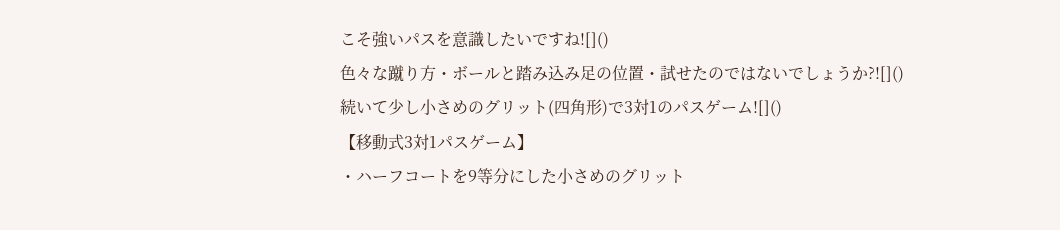こそ強いパスを意識したいですね![]()
色々な蹴り方・ボールと踏み込み足の位置・試せたのではないでしょうか?![]()
続いて少し小さめのグリット(四角形)で3対1のパスゲーム![]()
【移動式3対1パスゲーム】
・ハーフコートを9等分にした小さめのグリット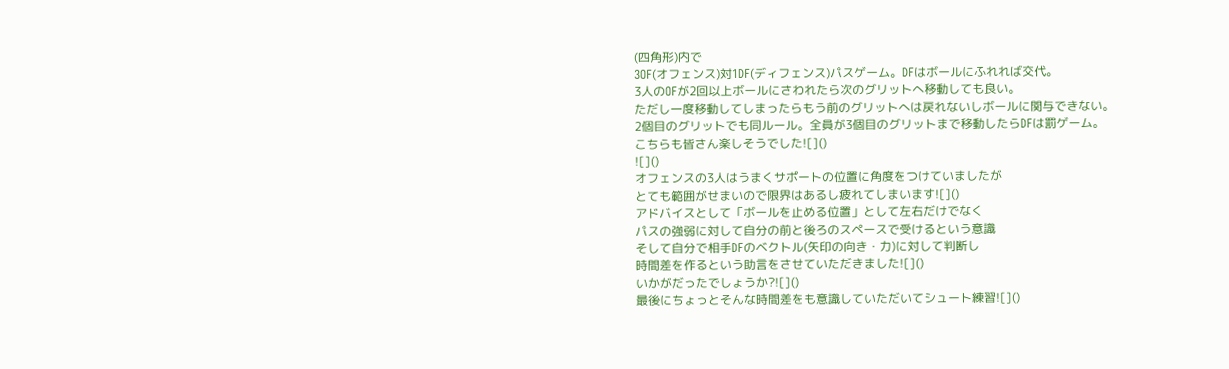(四角形)内で
3OF(オフェンス)対1DF(ディフェンス)パスゲーム。DFはボールにふれれば交代。
3人のOFが2回以上ボールにさわれたら次のグリットへ移動しても良い。
ただし一度移動してしまったらもう前のグリットへは戻れないしボールに関与できない。
2個目のグリットでも同ルール。全員が3個目のグリットまで移動したらDFは罰ゲーム。
こちらも皆さん楽しそうでした![]()
![]()
オフェンスの3人はうまくサポートの位置に角度をつけていましたが
とても範囲がせまいので限界はあるし疲れてしまいます![]()
アドバイスとして「ボールを止める位置」として左右だけでなく
パスの強弱に対して自分の前と後ろのスペースで受けるという意識
そして自分で相手DFのベクトル(矢印の向き・力)に対して判断し
時間差を作るという助言をさせていただきました![]()
いかがだったでしょうか?![]()
最後にちょっとそんな時間差をも意識していただいてシュート練習![]()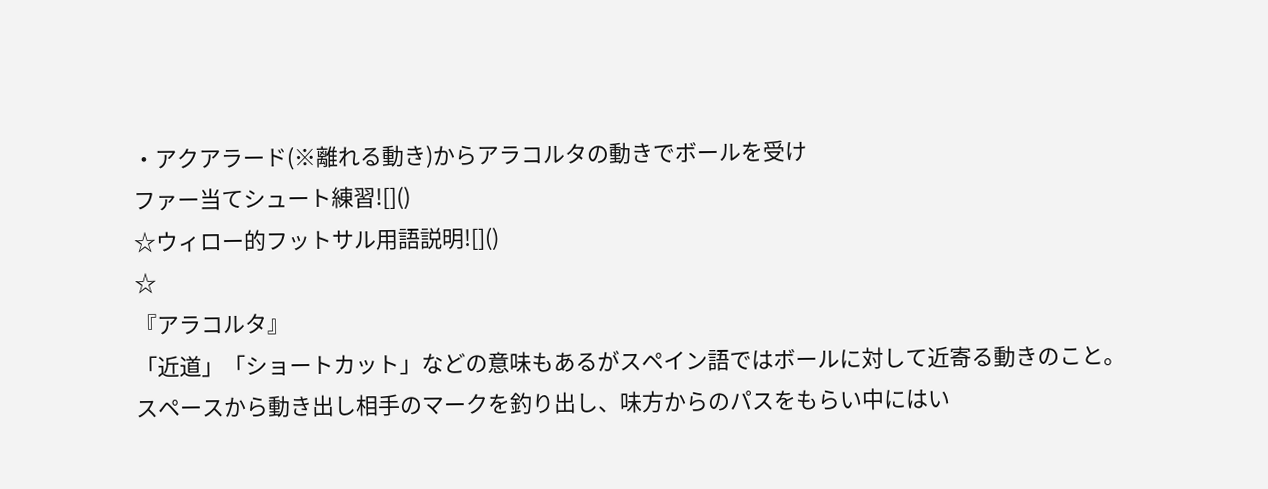・アクアラード(※離れる動き)からアラコルタの動きでボールを受け
ファー当てシュート練習![]()
☆ウィロー的フットサル用語説明![]()
☆
『アラコルタ』
「近道」「ショートカット」などの意味もあるがスペイン語ではボールに対して近寄る動きのこと。
スペースから動き出し相手のマークを釣り出し、味方からのパスをもらい中にはい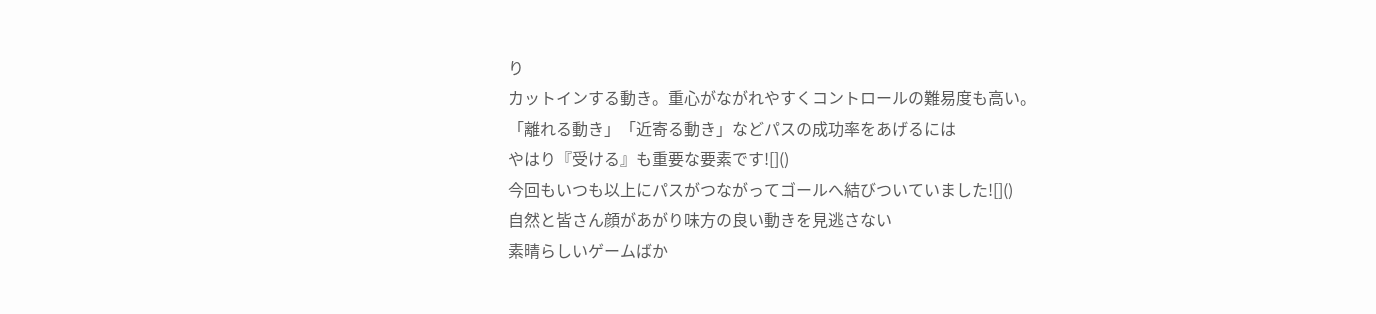り
カットインする動き。重心がながれやすくコントロールの難易度も高い。
「離れる動き」「近寄る動き」などパスの成功率をあげるには
やはり『受ける』も重要な要素です![]()
今回もいつも以上にパスがつながってゴールへ結びついていました![]()
自然と皆さん顔があがり味方の良い動きを見逃さない
素晴らしいゲームばか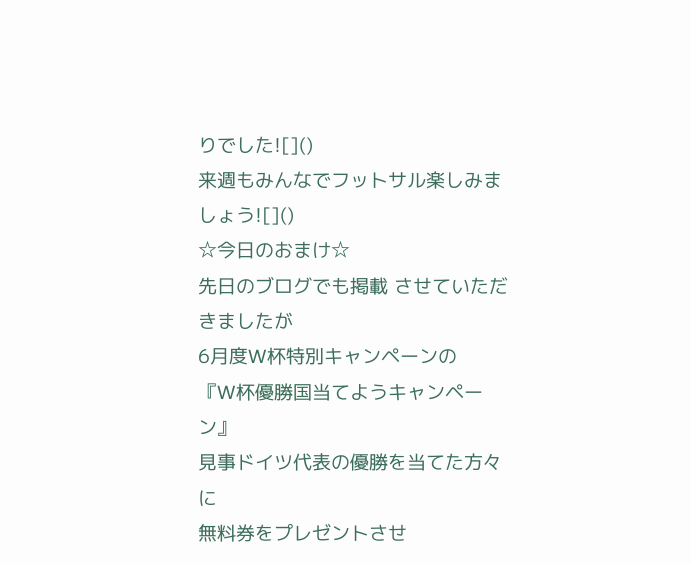りでした![]()
来週もみんなでフットサル楽しみましょう![]()
☆今日のおまけ☆
先日のブログでも掲載 させていただきましたが
6月度W杯特別キャンペーンの
『W杯優勝国当てようキャンペーン』
見事ドイツ代表の優勝を当てた方々に
無料券をプレゼントさせ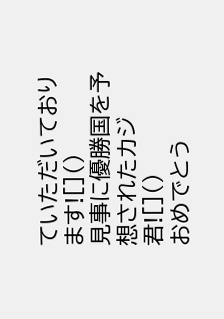ていただいております![]()
見事に優勝国を予想されたカジ君![]()
おめでとう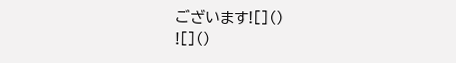ございます![]()
![]()